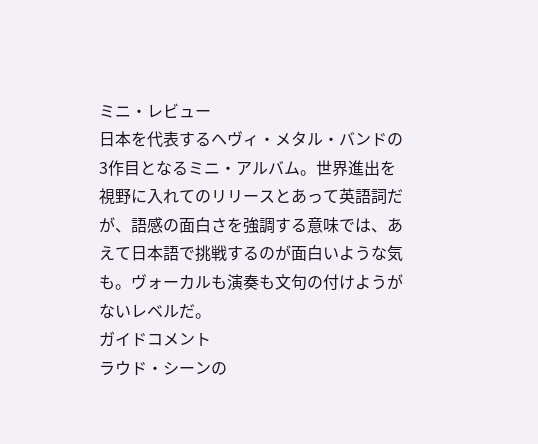ミニ・レビュー
日本を代表するヘヴィ・メタル・バンドの3作目となるミニ・アルバム。世界進出を視野に入れてのリリースとあって英語詞だが、語感の面白さを強調する意味では、あえて日本語で挑戦するのが面白いような気も。ヴォーカルも演奏も文句の付けようがないレベルだ。
ガイドコメント
ラウド・シーンの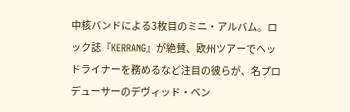中核バンドによる3枚目のミニ・アルバム。ロック誌『KERRANG』が絶賛、欧州ツアーでヘッドライナーを務めるなど注目の彼らが、名プロデューサーのデヴィッド・ベン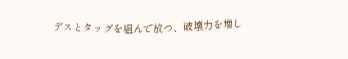デスとタッグを組んで放つ、破壊力を増し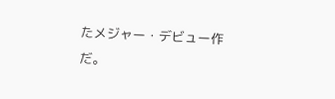たメジャー・デビュー作だ。